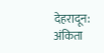देहरादून: अंकिता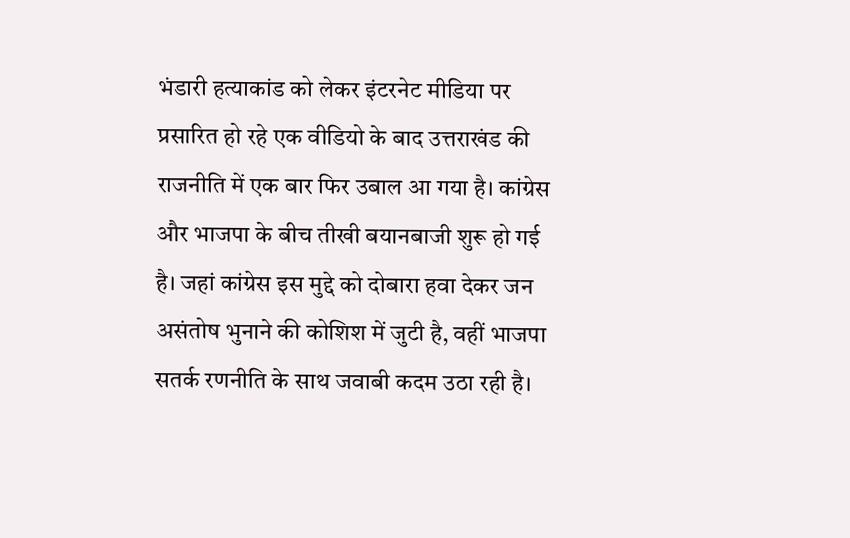भंडारी हत्याकांड को लेकर इंटरनेट मीडिया पर प्रसारित हो रहे एक वीडियो के बाद उत्तराखंड की राजनीति में एक बार फिर उबाल आ गया है। कांग्रेस और भाजपा के बीच तीखी बयानबाजी शुरू हो गई है। जहां कांग्रेस इस मुद्दे को दोबारा हवा देकर जन असंतोष भुनाने की कोशिश में जुटी है, वहीं भाजपा सतर्क रणनीति के साथ जवाबी कदम उठा रही है।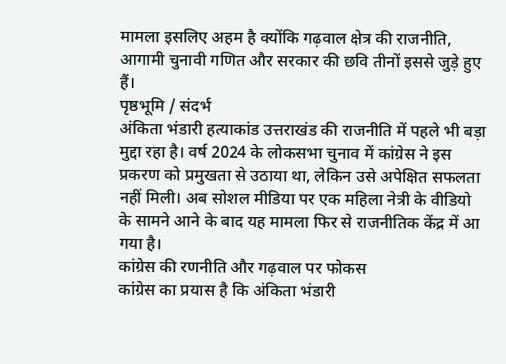मामला इसलिए अहम है क्योंकि गढ़वाल क्षेत्र की राजनीति, आगामी चुनावी गणित और सरकार की छवि तीनों इससे जुड़े हुए हैं।
पृष्ठभूमि / संदर्भ
अंकिता भंडारी हत्याकांड उत्तराखंड की राजनीति में पहले भी बड़ा मुद्दा रहा है। वर्ष 2024 के लोकसभा चुनाव में कांग्रेस ने इस प्रकरण को प्रमुखता से उठाया था, लेकिन उसे अपेक्षित सफलता नहीं मिली। अब सोशल मीडिया पर एक महिला नेत्री के वीडियो के सामने आने के बाद यह मामला फिर से राजनीतिक केंद्र में आ गया है।
कांग्रेस की रणनीति और गढ़वाल पर फोकस
कांग्रेस का प्रयास है कि अंकिता भंडारी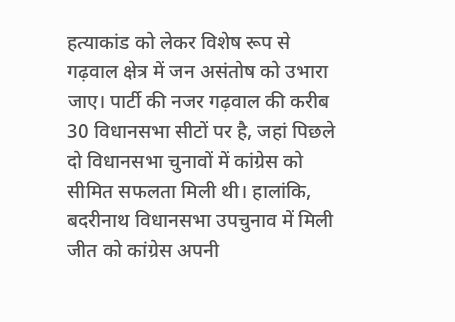हत्याकांड को लेकर विशेष रूप से गढ़वाल क्षेत्र में जन असंतोष को उभारा जाए। पार्टी की नजर गढ़वाल की करीब 30 विधानसभा सीटों पर है, जहां पिछले दो विधानसभा चुनावों में कांग्रेस को सीमित सफलता मिली थी। हालांकि, बदरीनाथ विधानसभा उपचुनाव में मिली जीत को कांग्रेस अपनी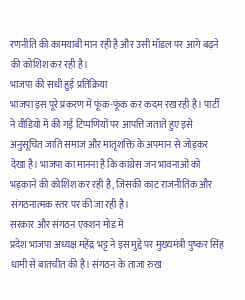रणनीति की कामयाबी मान रही है और उसी मॉडल पर आगे बढ़ने की कोशिश कर रही है।
भाजपा की सधी हुई प्रतिक्रिया
भाजपा इस पूरे प्रकरण में फूंक-फूंक कर कदम रख रही है। पार्टी ने वीडियो में की गई टिप्पणियों पर आपत्ति जताते हुए इसे अनुसूचित जाति समाज और मातृशक्ति के अपमान से जोड़कर देखा है। भाजपा का मानना है कि कांग्रेस जन भावनाओं को भड़काने की कोशिश कर रही है, जिसकी काट राजनीतिक और संगठनात्मक स्तर पर की जा रही है।
सरकार और संगठन एक्शन मोड में
प्रदेश भाजपा अध्यक्ष महेंद्र भट्ट ने इस मुद्दे पर मुख्यमंत्री पुष्कर सिंह धामी से बातचीत की है। संगठन के ताजा रुख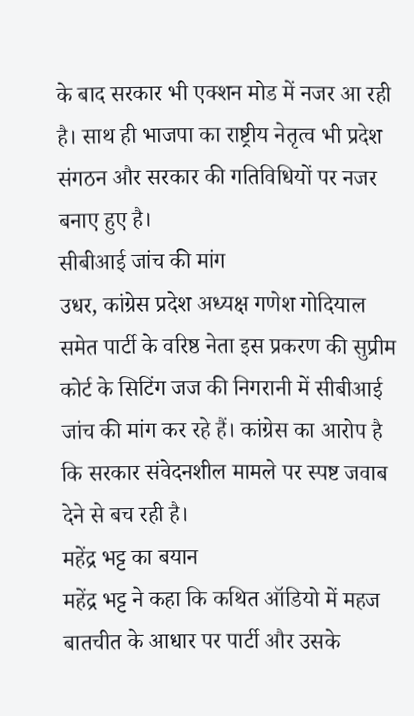के बाद सरकार भी एक्शन मोड में नजर आ रही है। साथ ही भाजपा का राष्ट्रीय नेतृत्व भी प्रदेश संगठन और सरकार की गतिविधियों पर नजर बनाए हुए है।
सीबीआई जांच की मांग
उधर, कांग्रेस प्रदेश अध्यक्ष गणेश गोदियाल समेत पार्टी के वरिष्ठ नेता इस प्रकरण की सुप्रीम कोर्ट के सिटिंग जज की निगरानी में सीबीआई जांच की मांग कर रहे हैं। कांग्रेस का आरोप है कि सरकार संवेदनशील मामले पर स्पष्ट जवाब देने से बच रही है।
महेंद्र भट्ट का बयान
महेंद्र भट्ट ने कहा कि कथित ऑडियो में महज बातचीत के आधार पर पार्टी और उसके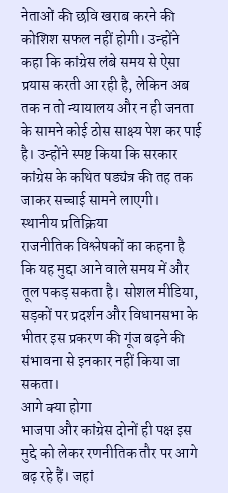नेताओं की छवि खराब करने की कोशिश सफल नहीं होगी। उन्होंने कहा कि कांग्रेस लंबे समय से ऐसा प्रयास करती आ रही है, लेकिन अब तक न तो न्यायालय और न ही जनता के सामने कोई ठोस साक्ष्य पेश कर पाई है। उन्होंने स्पष्ट किया कि सरकार कांग्रेस के कथित षड्यंत्र की तह तक जाकर सच्चाई सामने लाएगी।
स्थानीय प्रतिक्रिया
राजनीतिक विश्लेषकों का कहना है कि यह मुद्दा आने वाले समय में और तूल पकड़ सकता है। सोशल मीडिया, सड़कों पर प्रदर्शन और विधानसभा के भीतर इस प्रकरण की गूंज बढ़ने की संभावना से इनकार नहीं किया जा सकता।
आगे क्या होगा
भाजपा और कांग्रेस दोनों ही पक्ष इस मुद्दे को लेकर रणनीतिक तौर पर आगे बढ़ रहे हैं। जहां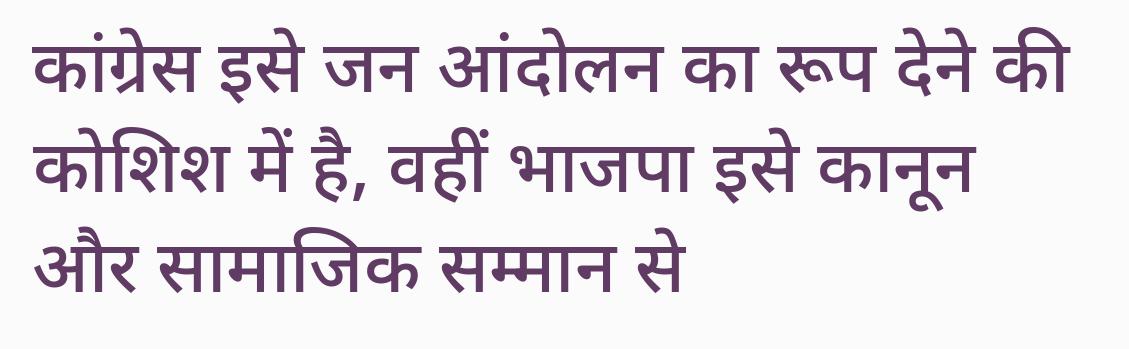कांग्रेस इसे जन आंदोलन का रूप देने की कोशिश में है, वहीं भाजपा इसे कानून और सामाजिक सम्मान से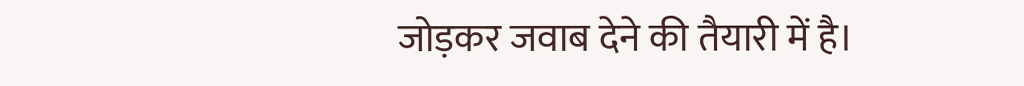जोड़कर जवाब देने की तैयारी में है।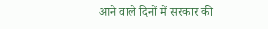आने वाले दिनों में सरकार की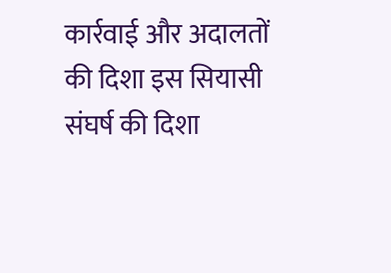कार्रवाई और अदालतों की दिशा इस सियासी संघर्ष की दिशा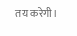तय करेगी।